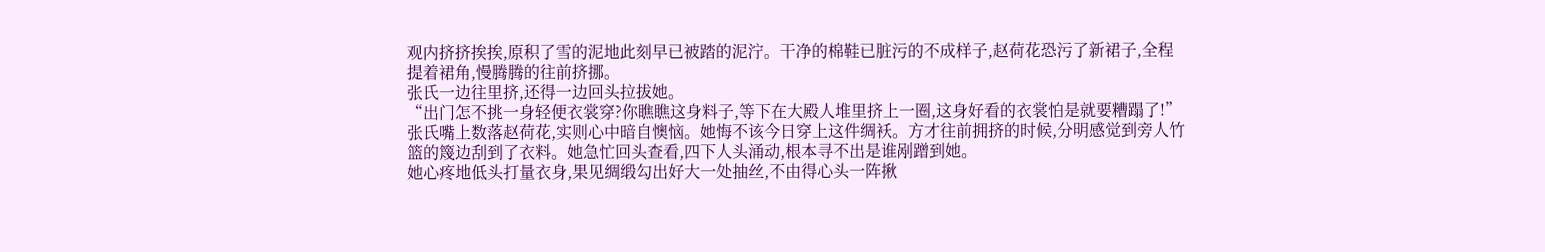观内挤挤挨挨,原积了雪的泥地此刻早已被踏的泥泞。干净的棉鞋已脏污的不成样子,赵荷花恐污了新裙子,全程提着裙角,慢腾腾的往前挤挪。
张氏一边往里挤,还得一边回头拉拔她。
“出门怎不挑一身轻便衣裳穿?你瞧瞧这身料子,等下在大殿人堆里挤上一圈,这身好看的衣裳怕是就要糟蹋了!”
张氏嘴上数落赵荷花,实则心中暗自懊恼。她悔不该今日穿上这件绸袄。方才往前拥挤的时候,分明感觉到旁人竹篮的篾边刮到了衣料。她急忙回头查看,四下人头涌动,根本寻不出是谁剐蹭到她。
她心疼地低头打量衣身,果见绸缎勾出好大一处抽丝,不由得心头一阵揪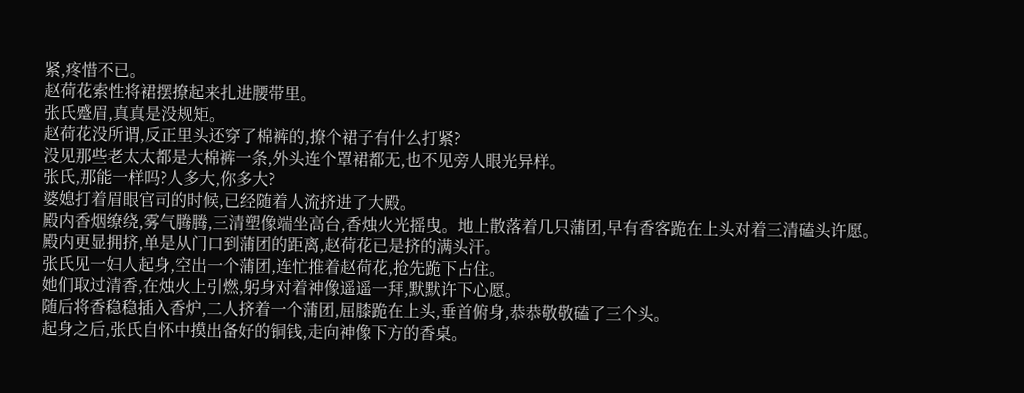紧,疼惜不已。
赵荷花索性将裙摆撩起来扎进腰带里。
张氏蹙眉,真真是没规矩。
赵荷花没所谓,反正里头还穿了棉裤的,撩个裙子有什么打紧?
没见那些老太太都是大棉裤一条,外头连个罩裙都无,也不见旁人眼光异样。
张氏,那能一样吗?人多大,你多大?
婆媳打着眉眼官司的时候,已经随着人流挤进了大殿。
殿内香烟缭绕,雾气腾腾,三清塑像端坐高台,香烛火光摇曳。地上散落着几只蒲团,早有香客跪在上头对着三清磕头许愿。
殿内更显拥挤,单是从门口到蒲团的距离,赵荷花已是挤的满头汗。
张氏见一妇人起身,空出一个蒲团,连忙推着赵荷花,抢先跪下占住。
她们取过清香,在烛火上引燃,躬身对着神像遥遥一拜,默默许下心愿。
随后将香稳稳插入香炉,二人挤着一个蒲团,屈膝跪在上头,垂首俯身,恭恭敬敬磕了三个头。
起身之后,张氏自怀中摸出备好的铜钱,走向神像下方的香桌。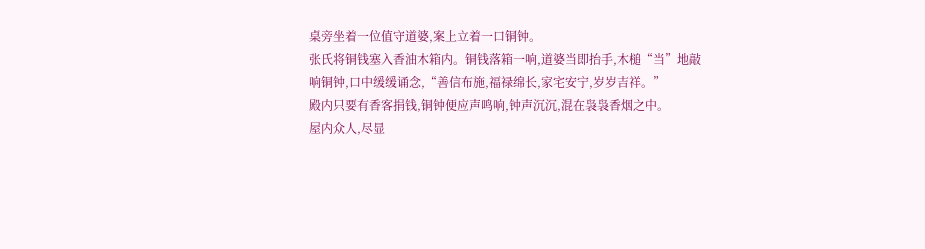桌旁坐着一位值守道婆,案上立着一口铜钟。
张氏将铜钱塞入香油木箱内。铜钱落箱一响,道婆当即抬手,木槌“当”地敲响铜钟,口中缓缓诵念,“善信布施,福禄绵长,家宅安宁,岁岁吉祥。”
殿内只要有香客捐钱,铜钟便应声鸣响,钟声沉沉,混在袅袅香烟之中。
屋内众人,尽显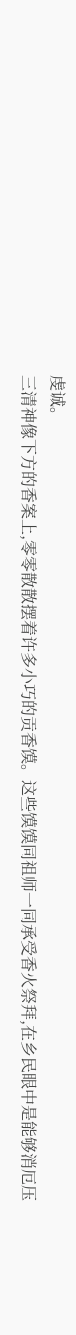虔诚。
三清神像下方的香案上,零零散散摆着许多小巧的贡香馍。这些馍馍同祖师一同承受香火祭拜,在乡民眼中是能够消厄压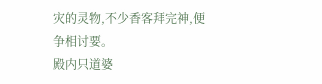灾的灵物,不少香客拜完神,便争相讨要。
殿内只道婆